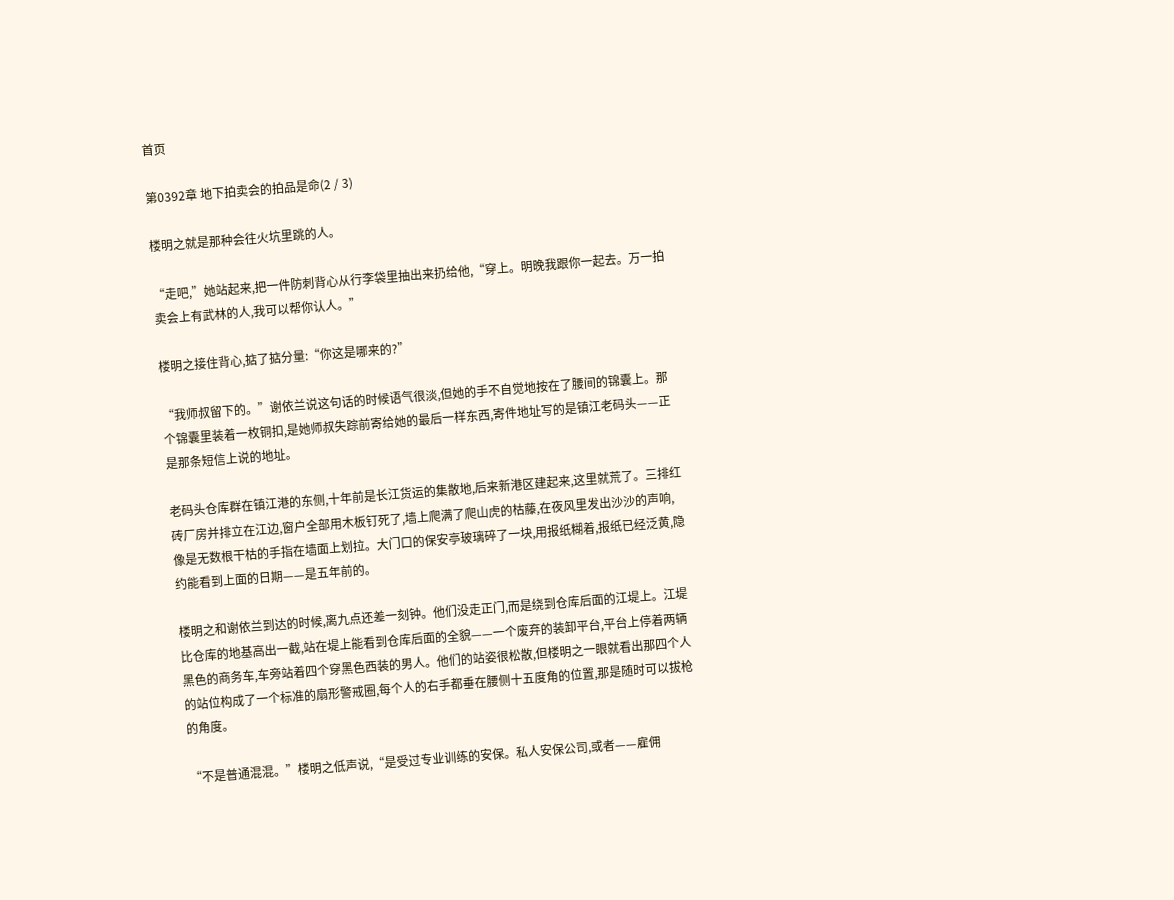首页

第0392章 地下拍卖会的拍品是命(2 / 3)

楼明之就是那种会往火坑里跳的人。

“走吧,”她站起来,把一件防刺背心从行李袋里抽出来扔给他,“穿上。明晚我跟你一起去。万一拍卖会上有武林的人,我可以帮你认人。”

楼明之接住背心,掂了掂分量:“你这是哪来的?”

“我师叔留下的。”谢依兰说这句话的时候语气很淡,但她的手不自觉地按在了腰间的锦囊上。那个锦囊里装着一枚铜扣,是她师叔失踪前寄给她的最后一样东西,寄件地址写的是镇江老码头——正是那条短信上说的地址。

老码头仓库群在镇江港的东侧,十年前是长江货运的集散地,后来新港区建起来,这里就荒了。三排红砖厂房并排立在江边,窗户全部用木板钉死了,墙上爬满了爬山虎的枯藤,在夜风里发出沙沙的声响,像是无数根干枯的手指在墙面上划拉。大门口的保安亭玻璃碎了一块,用报纸糊着,报纸已经泛黄,隐约能看到上面的日期——是五年前的。

楼明之和谢依兰到达的时候,离九点还差一刻钟。他们没走正门,而是绕到仓库后面的江堤上。江堤比仓库的地基高出一截,站在堤上能看到仓库后面的全貌——一个废弃的装卸平台,平台上停着两辆黑色的商务车,车旁站着四个穿黑色西装的男人。他们的站姿很松散,但楼明之一眼就看出那四个人的站位构成了一个标准的扇形警戒圈,每个人的右手都垂在腰侧十五度角的位置,那是随时可以拔枪的角度。

“不是普通混混。”楼明之低声说,“是受过专业训练的安保。私人安保公司,或者——雇佣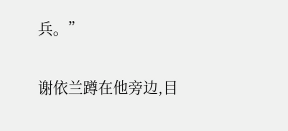兵。”

谢依兰蹲在他旁边,目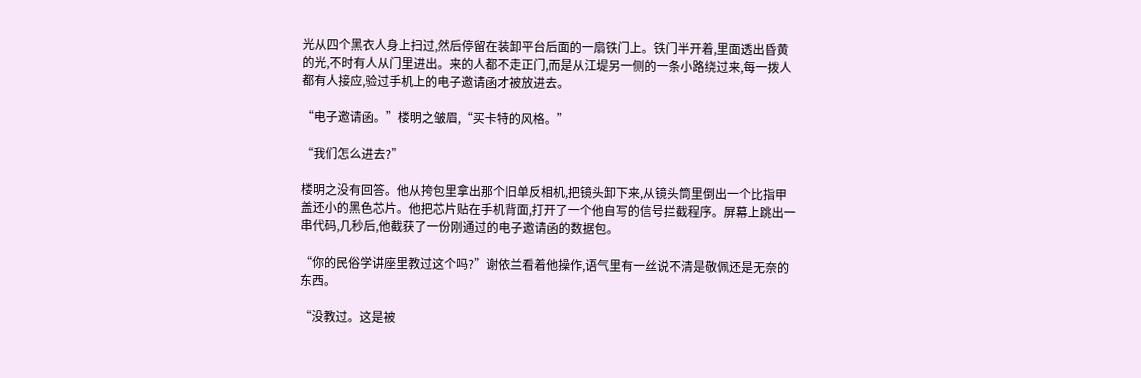光从四个黑衣人身上扫过,然后停留在装卸平台后面的一扇铁门上。铁门半开着,里面透出昏黄的光,不时有人从门里进出。来的人都不走正门,而是从江堤另一侧的一条小路绕过来,每一拨人都有人接应,验过手机上的电子邀请函才被放进去。

“电子邀请函。”楼明之皱眉,“买卡特的风格。”

“我们怎么进去?”

楼明之没有回答。他从挎包里拿出那个旧单反相机,把镜头卸下来,从镜头筒里倒出一个比指甲盖还小的黑色芯片。他把芯片贴在手机背面,打开了一个他自写的信号拦截程序。屏幕上跳出一串代码,几秒后,他截获了一份刚通过的电子邀请函的数据包。

“你的民俗学讲座里教过这个吗?”谢依兰看着他操作,语气里有一丝说不清是敬佩还是无奈的东西。

“没教过。这是被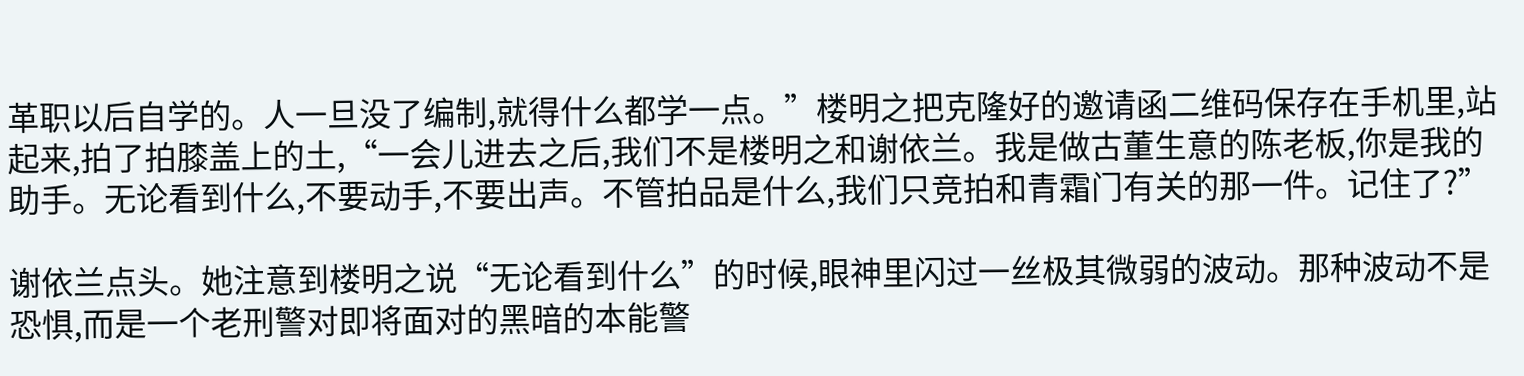革职以后自学的。人一旦没了编制,就得什么都学一点。”楼明之把克隆好的邀请函二维码保存在手机里,站起来,拍了拍膝盖上的土,“一会儿进去之后,我们不是楼明之和谢依兰。我是做古董生意的陈老板,你是我的助手。无论看到什么,不要动手,不要出声。不管拍品是什么,我们只竞拍和青霜门有关的那一件。记住了?”

谢依兰点头。她注意到楼明之说“无论看到什么”的时候,眼神里闪过一丝极其微弱的波动。那种波动不是恐惧,而是一个老刑警对即将面对的黑暗的本能警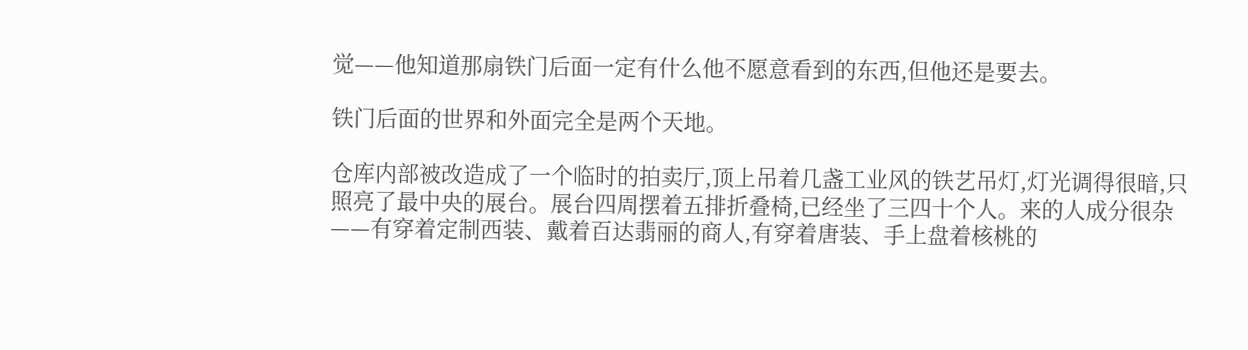觉——他知道那扇铁门后面一定有什么他不愿意看到的东西,但他还是要去。

铁门后面的世界和外面完全是两个天地。

仓库内部被改造成了一个临时的拍卖厅,顶上吊着几盏工业风的铁艺吊灯,灯光调得很暗,只照亮了最中央的展台。展台四周摆着五排折叠椅,已经坐了三四十个人。来的人成分很杂——有穿着定制西装、戴着百达翡丽的商人,有穿着唐装、手上盘着核桃的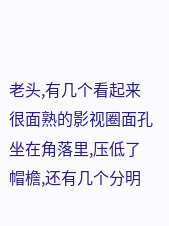老头,有几个看起来很面熟的影视圈面孔坐在角落里,压低了帽檐,还有几个分明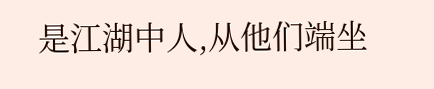是江湖中人,从他们端坐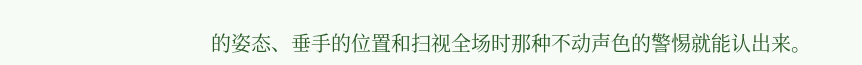的姿态、垂手的位置和扫视全场时那种不动声色的警惕就能认出来。